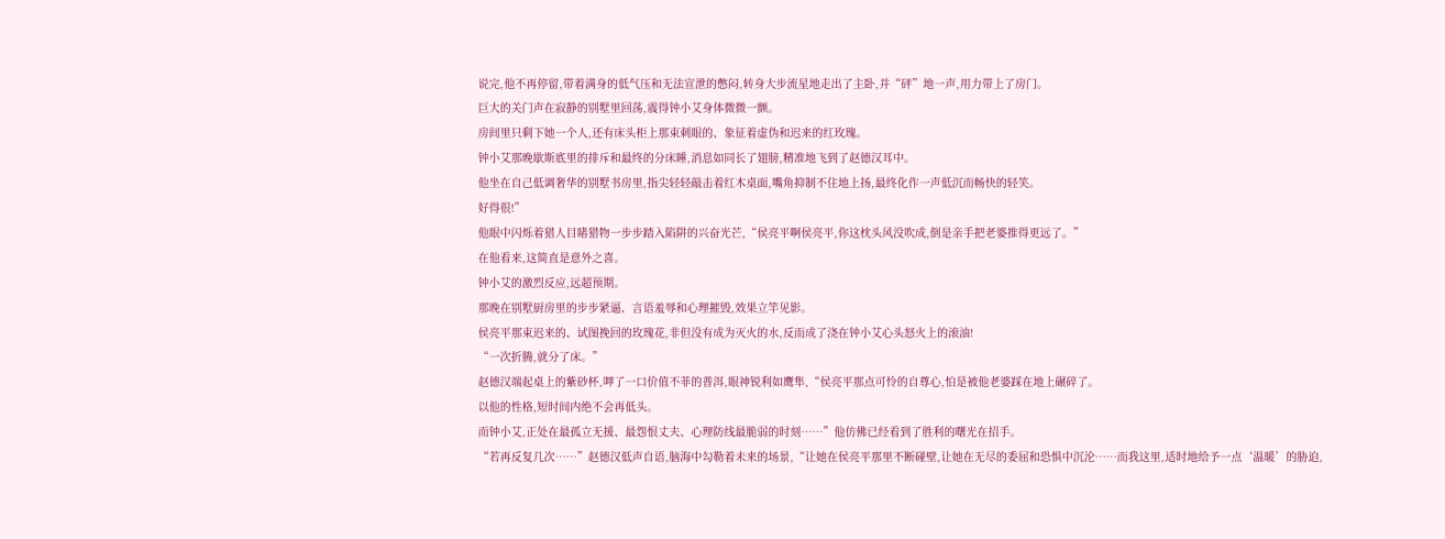说完,他不再停留,带着满身的低气压和无法宣泄的憋闷,转身大步流星地走出了主卧,并“砰”地一声,用力带上了房门。
巨大的关门声在寂静的别墅里回荡,震得钟小艾身体微微一颤。
房间里只剩下她一个人,还有床头柜上那束刺眼的、象征着虚伪和迟来的红玫瑰。
钟小艾那晚歇斯底里的排斥和最终的分床睡,消息如同长了翅膀,精准地飞到了赵德汉耳中。
他坐在自己低调奢华的别墅书房里,指尖轻轻敲击着红木桌面,嘴角抑制不住地上扬,最终化作一声低沉而畅快的轻笑。
好得很!”
他眼中闪烁着猎人目睹猎物一步步踏入陷阱的兴奋光芒,“侯亮平啊侯亮平,你这枕头风没吹成,倒是亲手把老婆推得更远了。”
在他看来,这简直是意外之喜。
钟小艾的激烈反应,远超预期。
那晚在别墅厨房里的步步紧逼、言语羞辱和心理摧毁,效果立竿见影。
侯亮平那束迟来的、试图挽回的玫瑰花,非但没有成为灭火的水,反而成了浇在钟小艾心头怒火上的滚油!
“一次折腾,就分了床。”
赵德汉端起桌上的紫砂杯,呷了一口价值不菲的普洱,眼神锐利如鹰隼,“侯亮平那点可怜的自尊心,怕是被他老婆踩在地上碾碎了。
以他的性格,短时间内绝不会再低头。
而钟小艾,正处在最孤立无援、最怨恨丈夫、心理防线最脆弱的时刻……”他仿佛已经看到了胜利的曙光在招手。
“若再反复几次……”赵德汉低声自语,脑海中勾勒着未来的场景,“让她在侯亮平那里不断碰壁,让她在无尽的委屈和恐惧中沉沦……而我这里,适时地给予一点‘温暖’的胁迫,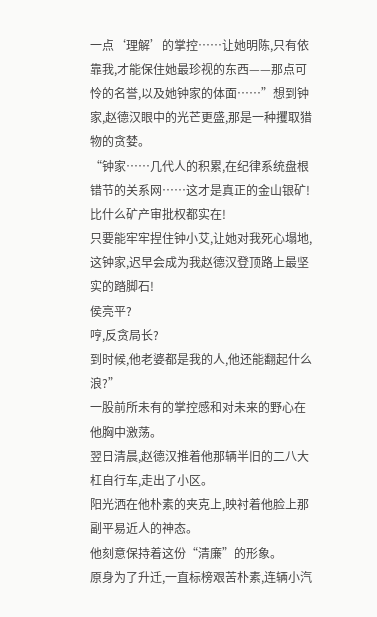一点‘理解’的掌控……让她明陈,只有依靠我,才能保住她最珍视的东西——那点可怜的名誉,以及她钟家的体面……”想到钟家,赵德汉眼中的光芒更盛,那是一种攫取猎物的贪婪。
“钟家……几代人的积累,在纪律系统盘根错节的关系网……这才是真正的金山银矿!
比什么矿产审批权都实在!
只要能牢牢捏住钟小艾,让她对我死心塌地,这钟家,迟早会成为我赵德汉登顶路上最坚实的踏脚石!
侯亮平?
哼,反贪局长?
到时候,他老婆都是我的人,他还能翻起什么浪?”
一股前所未有的掌控感和对未来的野心在他胸中激荡。
翌日清晨,赵德汉推着他那辆半旧的二八大杠自行车,走出了小区。
阳光洒在他朴素的夹克上,映衬着他脸上那副平易近人的神态。
他刻意保持着这份“清廉”的形象。
原身为了升迁,一直标榜艰苦朴素,连辆小汽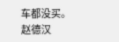车都没买。
赵德汉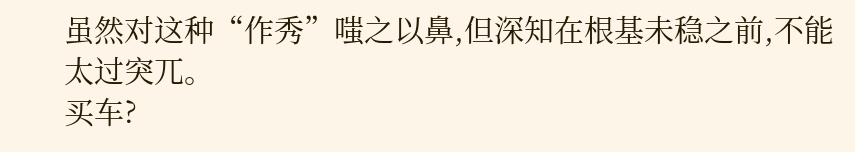虽然对这种“作秀”嗤之以鼻,但深知在根基未稳之前,不能太过突兀。
买车?